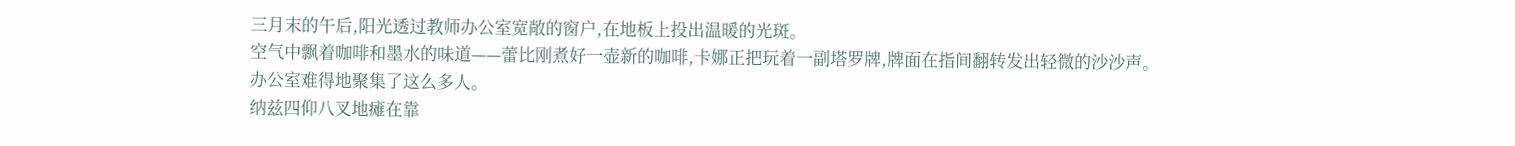三月末的午后,阳光透过教师办公室宽敞的窗户,在地板上投出温暖的光斑。
空气中飘着咖啡和墨水的味道——蕾比刚煮好一壶新的咖啡,卡娜正把玩着一副塔罗牌,牌面在指间翻转发出轻微的沙沙声。
办公室难得地聚集了这么多人。
纳兹四仰八叉地瘫在靠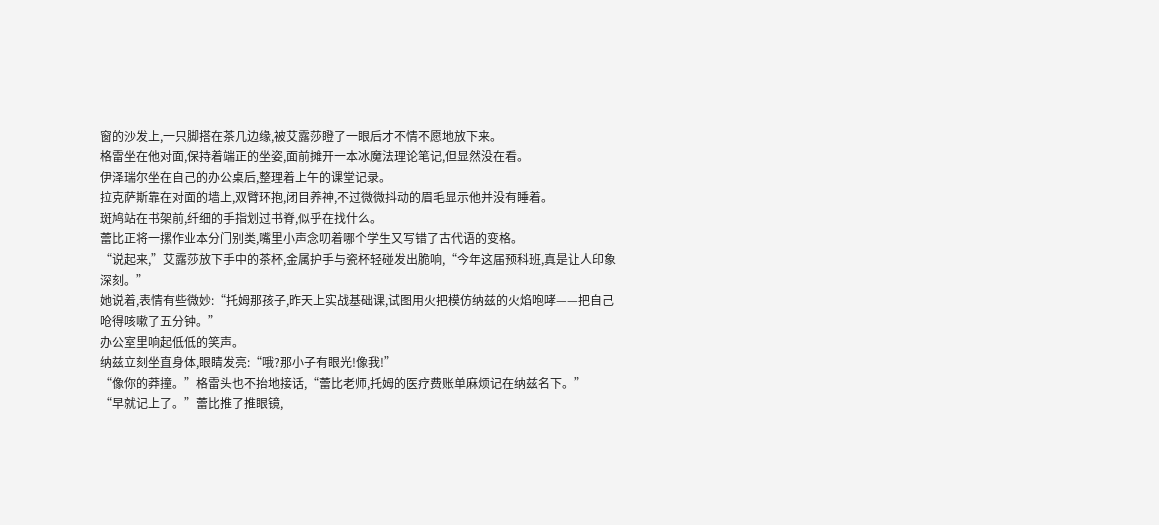窗的沙发上,一只脚搭在茶几边缘,被艾露莎瞪了一眼后才不情不愿地放下来。
格雷坐在他对面,保持着端正的坐姿,面前摊开一本冰魔法理论笔记,但显然没在看。
伊泽瑞尔坐在自己的办公桌后,整理着上午的课堂记录。
拉克萨斯靠在对面的墙上,双臂环抱,闭目养神,不过微微抖动的眉毛显示他并没有睡着。
斑鸠站在书架前,纤细的手指划过书脊,似乎在找什么。
蕾比正将一摞作业本分门别类,嘴里小声念叨着哪个学生又写错了古代语的变格。
“说起来,”艾露莎放下手中的茶杯,金属护手与瓷杯轻碰发出脆响,“今年这届预科班,真是让人印象深刻。”
她说着,表情有些微妙:“托姆那孩子,昨天上实战基础课,试图用火把模仿纳兹的火焰咆哮——把自己呛得咳嗽了五分钟。”
办公室里响起低低的笑声。
纳兹立刻坐直身体,眼睛发亮:“哦?那小子有眼光!像我!”
“像你的莽撞。”格雷头也不抬地接话,“蕾比老师,托姆的医疗费账单麻烦记在纳兹名下。”
“早就记上了。”蕾比推了推眼镜,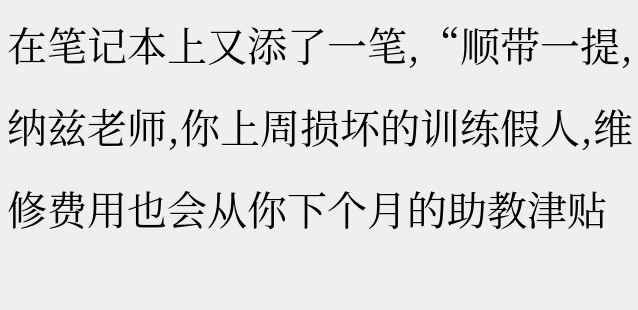在笔记本上又添了一笔,“顺带一提,纳兹老师,你上周损坏的训练假人,维修费用也会从你下个月的助教津贴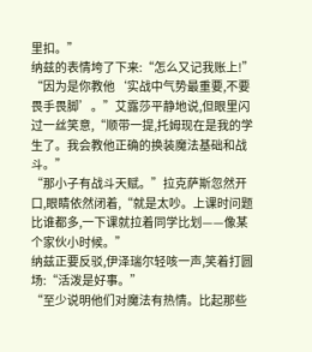里扣。”
纳兹的表情垮了下来:“怎么又记我账上!”
“因为是你教他‘实战中气势最重要,不要畏手畏脚’。”艾露莎平静地说,但眼里闪过一丝笑意,“顺带一提,托姆现在是我的学生了。我会教他正确的换装魔法基础和战斗。”
“那小子有战斗天赋。”拉克萨斯忽然开口,眼睛依然闭着,“就是太吵。上课时问题比谁都多,一下课就拉着同学比划——像某个家伙小时候。”
纳兹正要反驳,伊泽瑞尔轻咳一声,笑着打圆场:“活泼是好事。”
“至少说明他们对魔法有热情。比起那些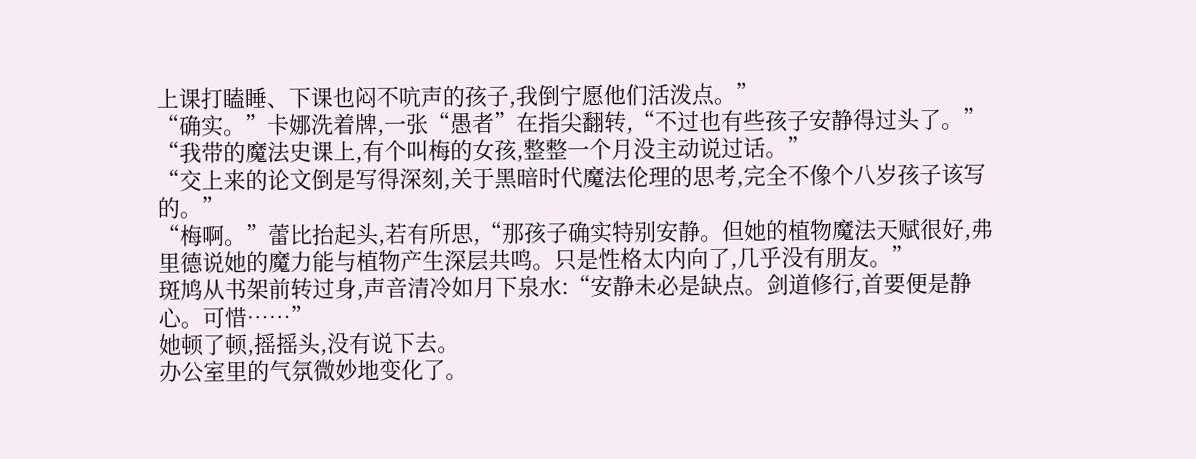上课打瞌睡、下课也闷不吭声的孩子,我倒宁愿他们活泼点。”
“确实。”卡娜洗着牌,一张“愚者”在指尖翻转,“不过也有些孩子安静得过头了。”
“我带的魔法史课上,有个叫梅的女孩,整整一个月没主动说过话。”
“交上来的论文倒是写得深刻,关于黑暗时代魔法伦理的思考,完全不像个八岁孩子该写的。”
“梅啊。”蕾比抬起头,若有所思,“那孩子确实特别安静。但她的植物魔法天赋很好,弗里德说她的魔力能与植物产生深层共鸣。只是性格太内向了,几乎没有朋友。”
斑鸠从书架前转过身,声音清冷如月下泉水:“安静未必是缺点。剑道修行,首要便是静心。可惜……”
她顿了顿,摇摇头,没有说下去。
办公室里的气氛微妙地变化了。